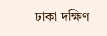ঢাকা দক্ষিণ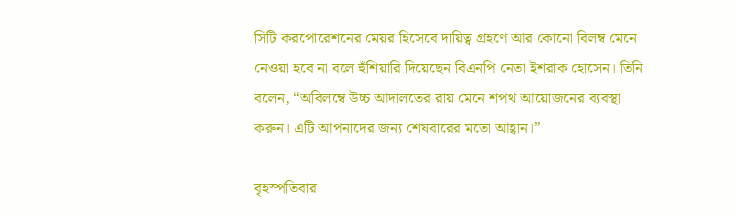সিটি করপোরেশনের মেয়র হিসেবে দায়িত্ব গ্রহণে আর কোনো বিলম্ব মেনে নেওয়া হবে না বলে হুঁশিয়ারি দিয়েছেন বিএনপি নেতা ইশরাক হোসেন। তিনি বলেন, “অবিলম্বে উচ্চ আদালতের রায় মেনে শপথ আয়োজনের ব্যবস্থা করুন। এটি আপনাদের জন্য শেষবারের মতো আহ্বান।”

বৃহস্পতিবার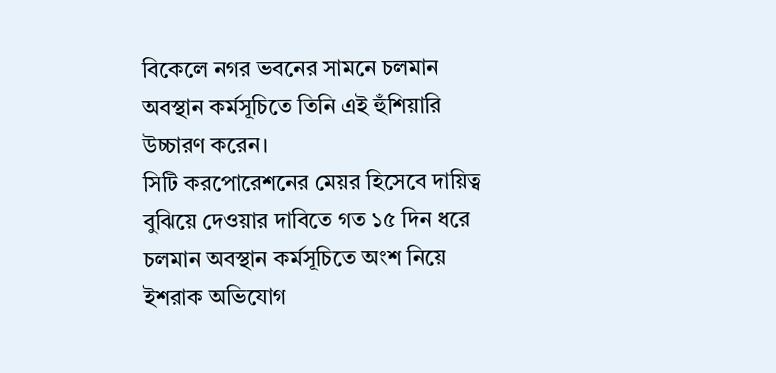বিকেলে নগর ভবনের সামনে চলমান অবস্থান কর্মসূচিতে তিনি এই হুঁশিয়ারি উচ্চারণ করেন।
সিটি করপোরেশনের মেয়র হিসেবে দায়িত্ব বুঝিয়ে দেওয়ার দাবিতে গত ১৫ দিন ধরে চলমান অবস্থান কর্মসূচিতে অংশ নিয়ে ইশরাক অভিযোগ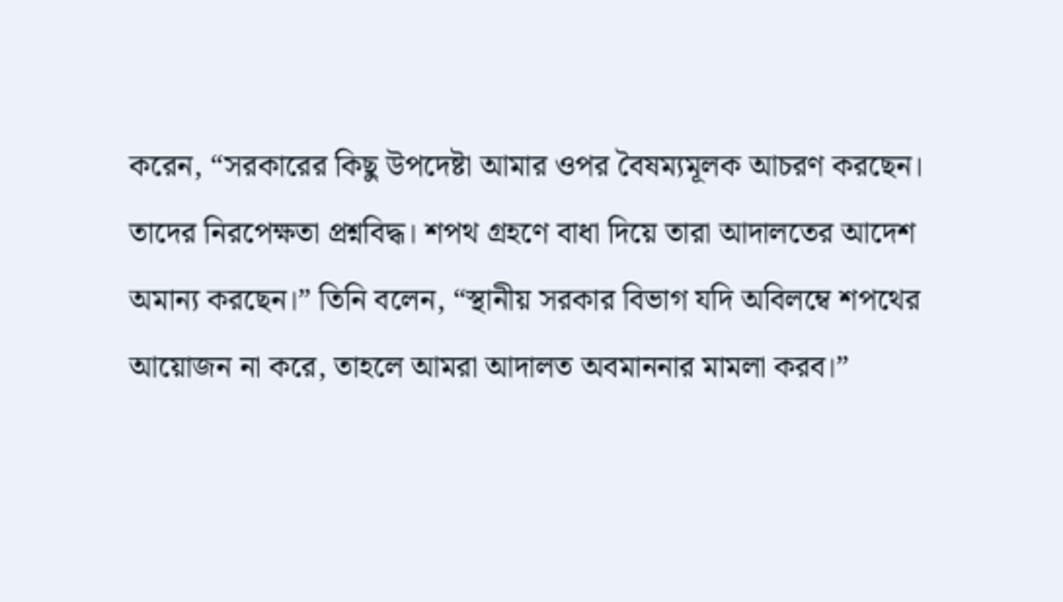করেন, “সরকারের কিছু উপদেষ্টা আমার ওপর বৈষম্যমূলক আচরণ করছেন। তাদের নিরপেক্ষতা প্রশ্নবিদ্ধ। শপথ গ্রহণে বাধা দিয়ে তারা আদালতের আদেশ অমান্য করছেন।” তিনি বলেন, “স্থানীয় সরকার বিভাগ যদি অবিলম্বে শপথের আয়োজন না করে, তাহলে আমরা আদালত অবমাননার মামলা করব।”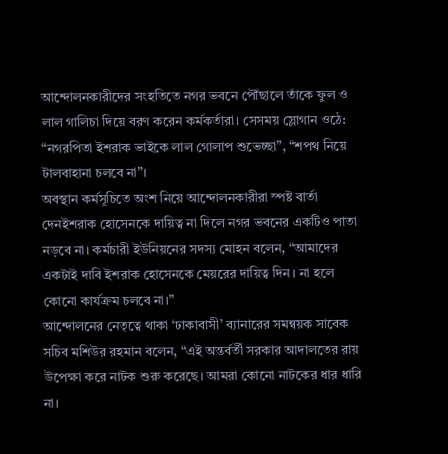আন্দোলনকারীদের সংহতিতে নগর ভবনে পৌঁছালে তাঁকে ফুল ও লাল গালিচা দিয়ে বরণ করেন কর্মকর্তারা। সেসময় স্লোগান ওঠে: “নগরপিতা ইশরাক ভাইকে লাল গোলাপ শুভেচ্ছা”, “শপথ নিয়ে টালবাহানা চলবে না”।
অবস্থান কর্মসূচিতে অংশ নিয়ে আন্দোলনকারীরা স্পষ্ট বার্তা দেনইশরাক হোসেনকে দায়িত্ব না দিলে নগর ভবনের একটিও পাতা নড়বে না। কর্মচারী ইউনিয়নের সদস্য মোহন বলেন, “আমাদের একটাই দাবি ইশরাক হোসেনকে মেয়রের দায়িত্ব দিন। না হলে কোনো কার্যক্রম চলবে না।”
আন্দোলনের নেতৃত্বে থাকা ‘ঢাকাবাসী’ ব্যানারের সমন্বয়ক সাবেক সচিব মশিউর রহমান বলেন, “এই অন্তর্বর্তী সরকার আদালতের রায় উপেক্ষা করে নাটক শুরু করেছে। আমরা কোনো নাটকের ধার ধারি না।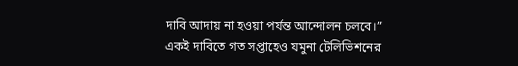দাবি আদায় না হওয়া পর্যন্ত আন্দোলন চলবে।”
একই দাবিতে গত সপ্তাহেও যমুনা টেলিভিশনের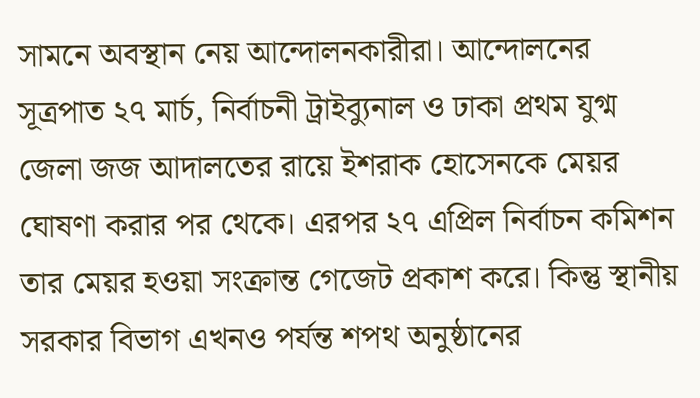সামনে অবস্থান নেয় আন্দোলনকারীরা। আন্দোলনের সূত্রপাত ২৭ মার্চ, নির্বাচনী ট্রাইব্যুনাল ও ঢাকা প্রথম যুগ্ম জেলা জজ আদালতের রায়ে ইশরাক হোসেনকে মেয়র ঘোষণা করার পর থেকে। এরপর ২৭ এপ্রিল নির্বাচন কমিশন তার মেয়র হওয়া সংক্রান্ত গেজেট প্রকাশ করে। কিন্তু স্থানীয় সরকার বিভাগ এখনও পর্যন্ত শপথ অনুষ্ঠানের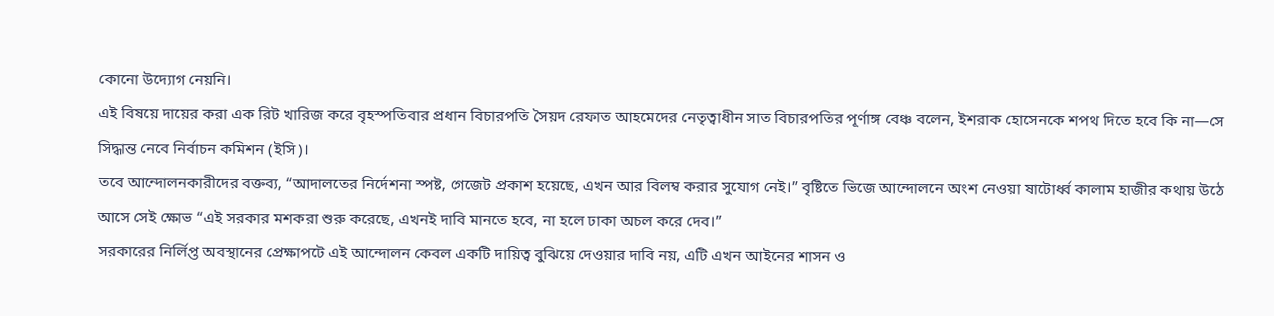কোনো উদ্যোগ নেয়নি।
এই বিষয়ে দায়ের করা এক রিট খারিজ করে বৃহস্পতিবার প্রধান বিচারপতি সৈয়দ রেফাত আহমেদের নেতৃত্বাধীন সাত বিচারপতির পূর্ণাঙ্গ বেঞ্চ বলেন, ইশরাক হোসেনকে শপথ দিতে হবে কি না—সে সিদ্ধান্ত নেবে নির্বাচন কমিশন (ইসি)।
তবে আন্দোলনকারীদের বক্তব্য, “আদালতের নির্দেশনা স্পষ্ট, গেজেট প্রকাশ হয়েছে, এখন আর বিলম্ব করার সুযোগ নেই।” বৃষ্টিতে ভিজে আন্দোলনে অংশ নেওয়া ষাটোর্ধ্ব কালাম হাজীর কথায় উঠে আসে সেই ক্ষোভ “এই সরকার মশকরা শুরু করেছে, এখনই দাবি মানতে হবে, না হলে ঢাকা অচল করে দেব।”
সরকারের নির্লিপ্ত অবস্থানের প্রেক্ষাপটে এই আন্দোলন কেবল একটি দায়িত্ব বুঝিয়ে দেওয়ার দাবি নয়, এটি এখন আইনের শাসন ও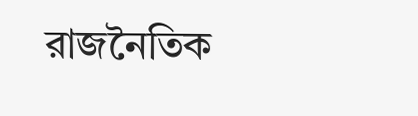রাজনৈতিক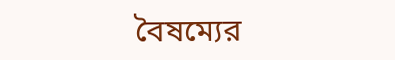বৈষম্যের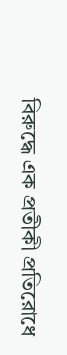বিরুদ্ধে এক প্রতীকী প্রতিরোধে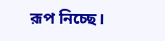রূপ নিচ্ছে।